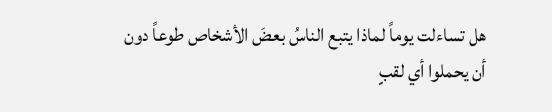هل تساءلت يوماً لماذا يتبع الناسُ بعضَ الأشخاص طوعاً دون أن يحملوا أي لقبٍ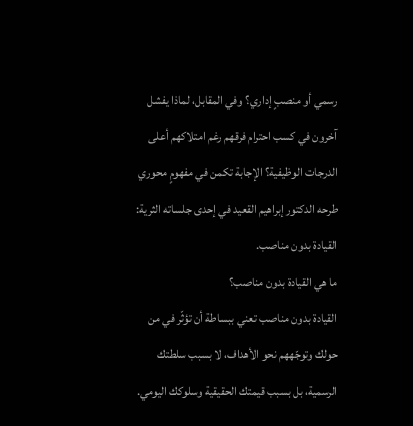رسمي أو منصبٍ إداري؟ وفي المقابل، لماذا يفشل آخرون في كسب احترام فرقهم رغم امتلاكهم أعلى الدرجات الوظيفية؟ الإجابة تكمن في مفهومٍ محوري طرحه الدكتور إبراهيم القعيد في إحدى جلساته الثرية: القيادة بدون مناصب.
ما هي القيادة بدون مناصب؟
القيادة بدون مناصب تعني ببساطة أن تؤثّر في من حولك وتوجّههم نحو الأهداف، لا بسبب سلطتك الرسمية، بل بسبب قيمتك الحقيقية وسلوكك اليومي.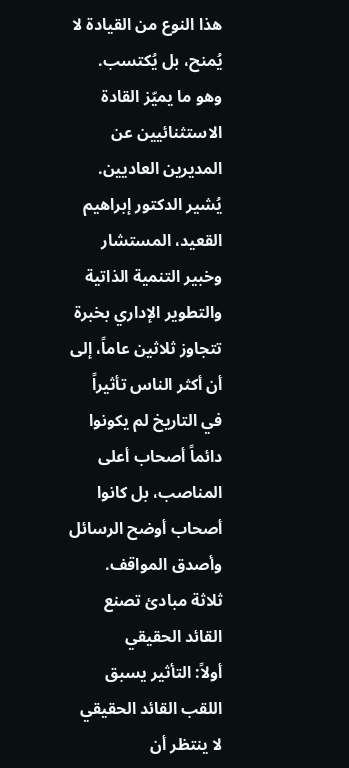هذا النوع من القيادة لا يُمنح، بل يُكتسب. وهو ما يميّز القادة الاستثنائيين عن المديرين العاديين.
يُشير الدكتور إبراهيم القعيد، المستشار وخبير التنمية الذاتية والتطوير الإداري بخبرة تتجاوز ثلاثين عاماً، إلى أن أكثر الناس تأثيراً في التاريخ لم يكونوا دائماً أصحاب أعلى المناصب، بل كانوا أصحاب أوضح الرسائل وأصدق المواقف.
ثلاثة مبادئ تصنع القائد الحقيقي
أولاً: التأثير يسبق اللقب القائد الحقيقي لا ينتظر أن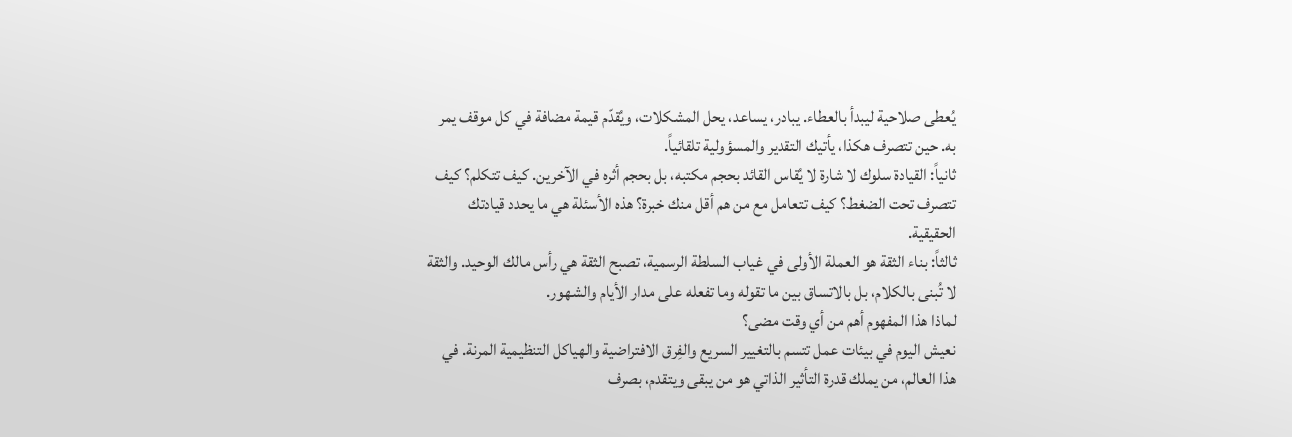يُعطى صلاحية ليبدأ بالعطاء. يبادر، يساعد، يحل المشكلات، ويُقدّم قيمة مضافة في كل موقف يمر به. حين تتصرف هكذا، يأتيك التقدير والمسؤولية تلقائياً.
ثانياً: القيادة سلوك لا شارة لا يُقاس القائد بحجم مكتبه، بل بحجم أثره في الآخرين. كيف تتكلم؟ كيف تتصرف تحت الضغط؟ كيف تتعامل مع من هم أقل منك خبرة؟ هذه الأسئلة هي ما يحدد قيادتك الحقيقية.
ثالثاً: بناء الثقة هو العملة الأولى في غياب السلطة الرسمية، تصبح الثقة هي رأس مالك الوحيد. والثقة لا تُبنى بالكلام، بل بالاتساق بين ما تقوله وما تفعله على مدار الأيام والشهور.
لماذا هذا المفهوم أهم من أي وقت مضى؟
نعيش اليوم في بيئات عمل تتسم بالتغيير السريع والفِرق الافتراضية والهياكل التنظيمية المرنة. في هذا العالم، من يملك قدرة التأثير الذاتي هو من يبقى ويتقدم، بصرف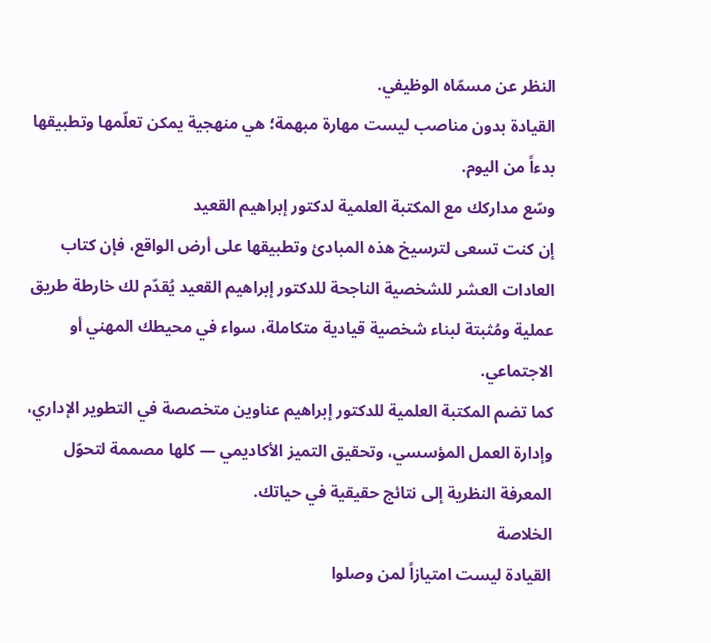النظر عن مسمّاه الوظيفي.
القيادة بدون مناصب ليست مهارة مبهمة؛ هي منهجية يمكن تعلّمها وتطبيقها بدءاً من اليوم.
وسّع مداركك مع المكتبة العلمية لدكتور إبراهيم القعيد
إن كنت تسعى لترسيخ هذه المبادئ وتطبيقها على أرض الواقع، فإن كتاب العادات العشر للشخصية الناجحة للدكتور إبراهيم القعيد يُقدّم لك خارطة طريق عملية ومُثبتة لبناء شخصية قيادية متكاملة، سواء في محيطك المهني أو الاجتماعي.
كما تضم المكتبة العلمية للدكتور إبراهيم عناوين متخصصة في التطوير الإداري، وإدارة العمل المؤسسي، وتحقيق التميز الأكاديمي — كلها مصممة لتحوّل المعرفة النظرية إلى نتائج حقيقية في حياتك.
الخلاصة
القيادة ليست امتيازاً لمن وصلوا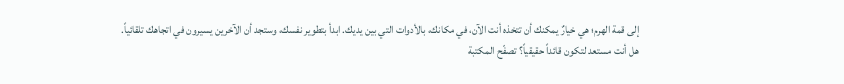إلى قمة الهرم؛ هي خيارٌ يمكنك أن تتخذه أنت الآن، في مكانك، بالأدوات التي بين يديك. ابدأ بتطوير نفسك، وستجد أن الآخرين يسيرون في اتجاهك تلقائياً.
هل أنت مستعد لتكون قائداً حقيقياً؟ تصفّح المكتبة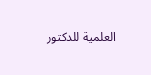العلمية للدكتور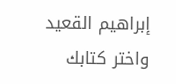إبراهيم القعيد واختر كتابك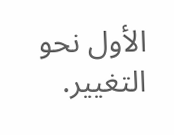الأول نحو التغيير.